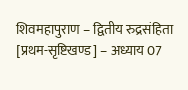शिवमहापुराण – द्वितीय रुद्रसंहिता [प्रथम-सृष्टिखण्ड] – अध्याय 07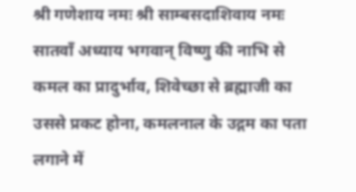श्री गणेशाय नमः श्री साम्बसदाशिवाय नमः सातवाँ अध्याय भगवान् विष्णु की नाभि से कमल का प्रादुर्भाव, शिवेच्छा से ब्रह्माजी का उससे प्रकट होना, कमलनाल के उद्गम का पता लगाने में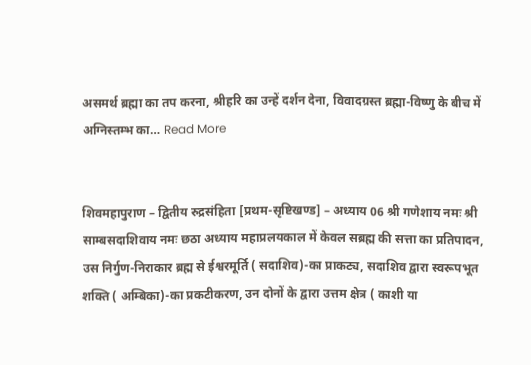असमर्थ ब्रह्मा का तप करना, श्रीहरि का उन्हें दर्शन देना, विवादग्रस्त ब्रह्मा-विष्णु के बीच में अग्निस्तम्भ का… Read More


शिवमहापुराण – द्वितीय रुद्रसंहिता [प्रथम-सृष्टिखण्ड] – अध्याय 06 श्री गणेशाय नमः श्री साम्बसदाशिवाय नमः छठा अध्याय महाप्रलयकाल में केवल सब्रह्म की सत्ता का प्रतिपादन, उस निर्गुण-निराकार ब्रह्म से ईश्वरमूर्ति ( सदाशिव)-का प्राकट्य, सदाशिव द्वारा स्वरूपभूत शक्ति ( अम्बिका)-का प्रकटीकरण, उन दोनों के द्वारा उत्तम क्षेत्र ( काशी या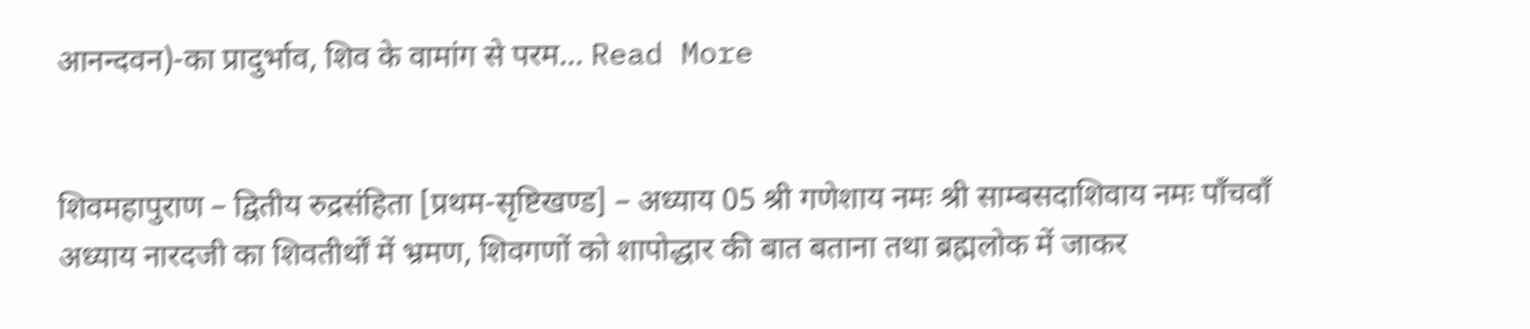आनन्दवन)-का प्रादुर्भाव, शिव के वामांग से परम… Read More


शिवमहापुराण – द्वितीय रुद्रसंहिता [प्रथम-सृष्टिखण्ड] – अध्याय 05 श्री गणेशाय नमः श्री साम्बसदाशिवाय नमः पाँचवाँ अध्याय नारदजी का शिवतीर्थों में भ्रमण, शिवगणों को शापोद्धार की बात बताना तथा ब्रह्मलोक में जाकर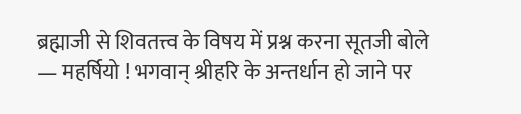ब्रह्माजी से शिवतत्त्व के विषय में प्रश्न करना सूतजी बोले — महर्षियो ! भगवान् श्रीहरि के अन्तर्धान हो जाने पर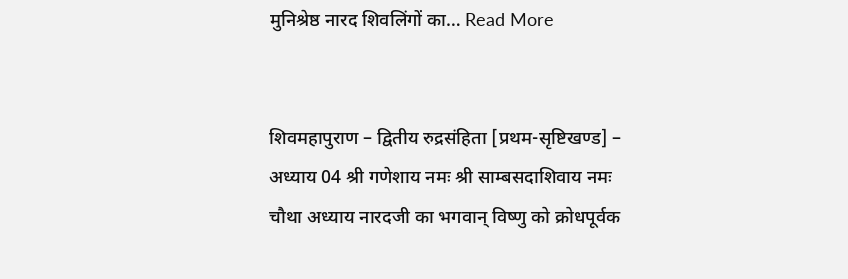मुनिश्रेष्ठ नारद शिवलिंगों का… Read More


शिवमहापुराण – द्वितीय रुद्रसंहिता [प्रथम-सृष्टिखण्ड] – अध्याय 04 श्री गणेशाय नमः श्री साम्बसदाशिवाय नमः चौथा अध्याय नारदजी का भगवान् विष्णु को क्रोधपूर्वक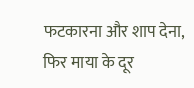फटकारना और शाप देना, फिर माया के दूर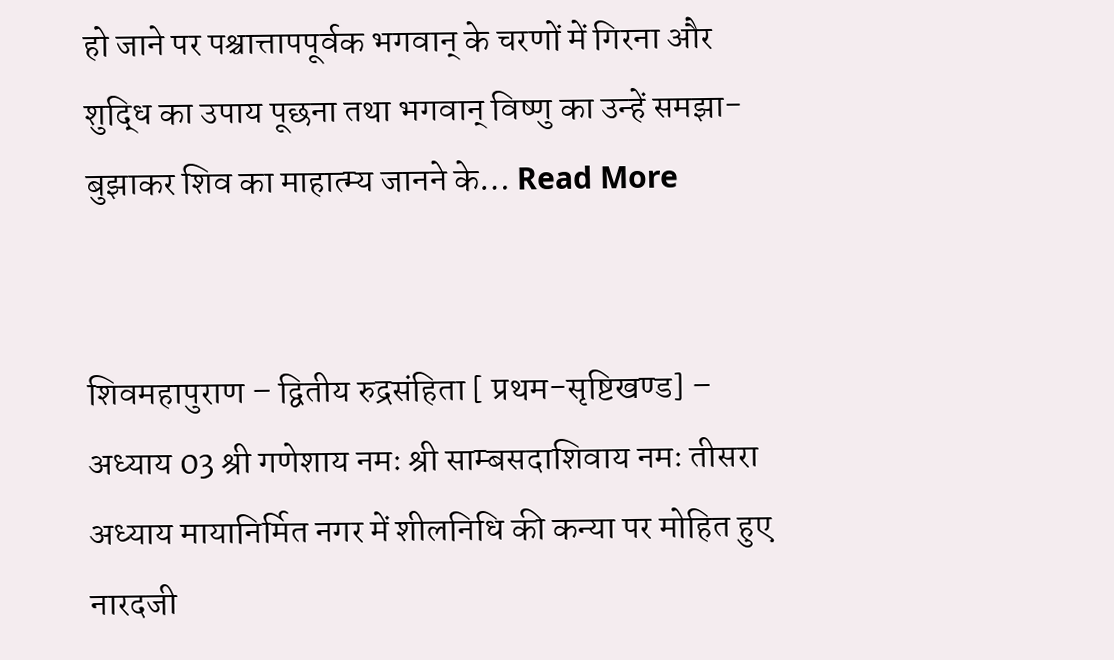हो जाने पर पश्चात्तापपूर्वक भगवान् के चरणों में गिरना और शुद्धि का उपाय पूछना तथा भगवान् विष्णु का उन्हें समझा-बुझाकर शिव का माहात्म्य जानने के… Read More


शिवमहापुराण – द्वितीय रुद्रसंहिता [ प्रथम-सृष्टिखण्ड] – अध्याय 03 श्री गणेशाय नमः श्री साम्बसदाशिवाय नमः तीसरा अध्याय मायानिर्मित नगर में शीलनिधि की कन्या पर मोहित हुए नारदजी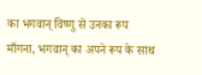का भगवान् विष्णु से उनका रूप माँगना, भगवान् का अपने रूप के साथ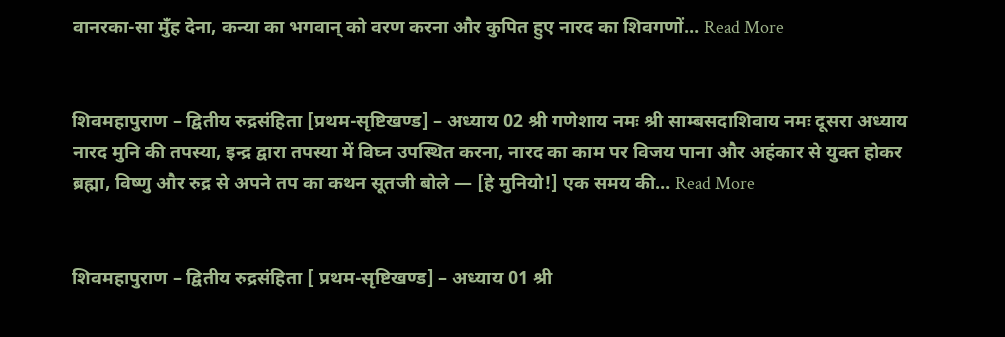वानरका-सा मुँह देना, कन्या का भगवान् को वरण करना और कुपित हुए नारद का शिवगणों… Read More


शिवमहापुराण – द्वितीय रुद्रसंहिता [प्रथम-सृष्टिखण्ड] – अध्याय 02 श्री गणेशाय नमः श्री साम्बसदाशिवाय नमः दूसरा अध्याय नारद मुनि की तपस्या, इन्द्र द्वारा तपस्या में विघ्न उपस्थित करना, नारद का काम पर विजय पाना और अहंकार से युक्त होकर ब्रह्मा, विष्णु और रुद्र से अपने तप का कथन सूतजी बोले — [हे मुनियो!] एक समय की… Read More


शिवमहापुराण – द्वितीय रुद्रसंहिता [ प्रथम-सृष्टिखण्ड] – अध्याय 01 श्री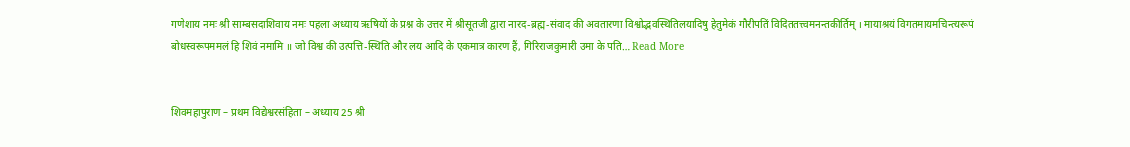गणेशाय नमः श्री साम्बसदाशिवाय नमः पहला अध्याय ऋषियों के प्रश्न के उत्तर में श्रीसूतजी द्वारा नारद-ब्रह्म-संवाद की अवतारणा विश्वोद्भवस्थितिलयादिषु हेतुमेकं गौरीपतिं विदिततत्त्वमनन्तकीर्तिम् । मायाश्रयं विगतमायमचिन्त्यरूपं बोधस्वरूपममलं हि शिवं नमामि ॥ जो विश्व की उत्पत्ति-स्थिति और लय आदि के एकमात्र कारण हैं, गिरिराजकुमारी उमा के पति… Read More


शिवमहापुराण – प्रथम विद्येश्वरसंहिता – अध्याय 25 श्री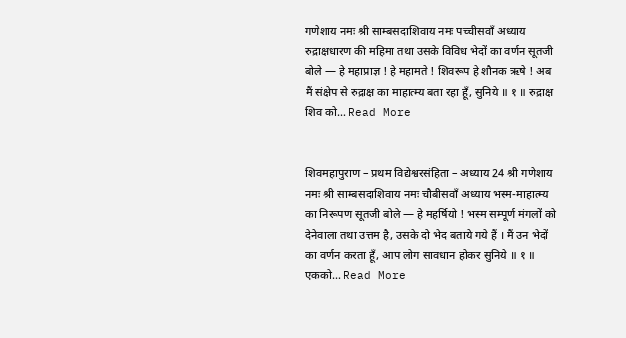गणेशाय नमः श्री साम्बसदाशिवाय नमः पच्चीसवाँ अध्याय रुद्राक्षधारण की महिमा तथा उसके विविध भेदों का वर्णन सूतजी बोले — हे महाप्राज्ञ ! हे महामते ! शिवरूप हे शौनक ऋषे ! अब मैं संक्षेप से रुद्राक्ष का माहात्म्य बता रहा हूँ, सुनिये ॥ १ ॥ रुद्राक्ष शिव को… Read More


शिवमहापुराण – प्रथम विद्येश्वरसंहिता – अध्याय 24 श्री गणेशाय नमः श्री साम्बसदाशिवाय नमः चौबीसवाँ अध्याय भस्म-माहात्म्य का निरूपण सूतजी बोले — हे महर्षियो ! भस्म सम्पूर्ण मंगलों को देनेवाला तथा उत्तम है, उसके दो भेद बताये गये हैं । मैं उन भेदों का वर्णन करता हूँ, आप लोग सावधान होकर सुनिये ॥ १ ॥ एकको… Read More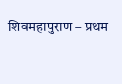शिवमहापुराण – प्रथम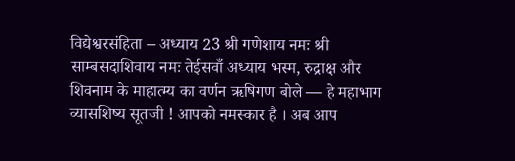विद्येश्वरसंहिता – अध्याय 23 श्री गणेशाय नमः श्री साम्बसदाशिवाय नमः तेईसवाँ अध्याय भस्म, रुद्राक्ष और शिवनाम के माहात्म्य का वर्णन ऋषिगण बोले — हे महाभाग व्यासशिष्य सूतजी ! आपको नमस्कार है । अब आप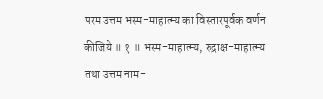परम उत्तम भस्म-माहात्म्य का विस्तारपूर्वक वर्णन कीजिये ॥ १ ॥ भस्म-माहात्म्य, रुद्राक्ष-माहात्म्य तथा उत्तम नाम-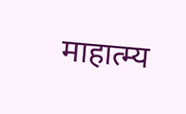माहात्म्य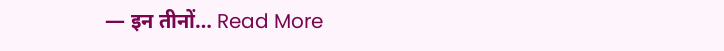— इन तीनों… Read More